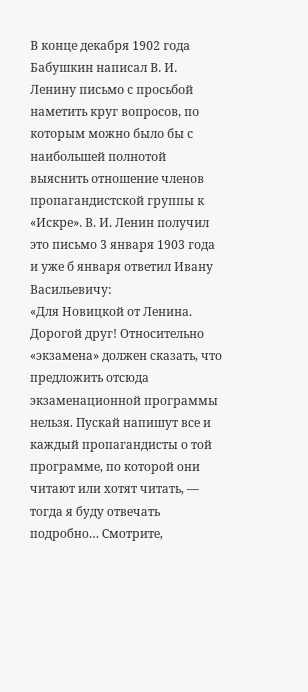В конце декабря 1902 года Бабушкин написал В. И. Ленину письмо с просьбой наметить круг вопросов, по которым можно было бы с наибольшей полнотой выяснить отношение членов пропагандистской группы к «Искре». В. И. Ленин получил это письмо 3 января 1903 года и уже б января ответил Ивану Васильевичу:
«Для Новицкой от Ленина.
Дорогой друг! Относительно «экзамена» должен сказать, что предложить отсюда экзаменационной программы нельзя. Пускай напишут все и каждый пропагандисты о той программе, по которой они читают или хотят читать, — тогда я буду отвечать подробно… Смотрите,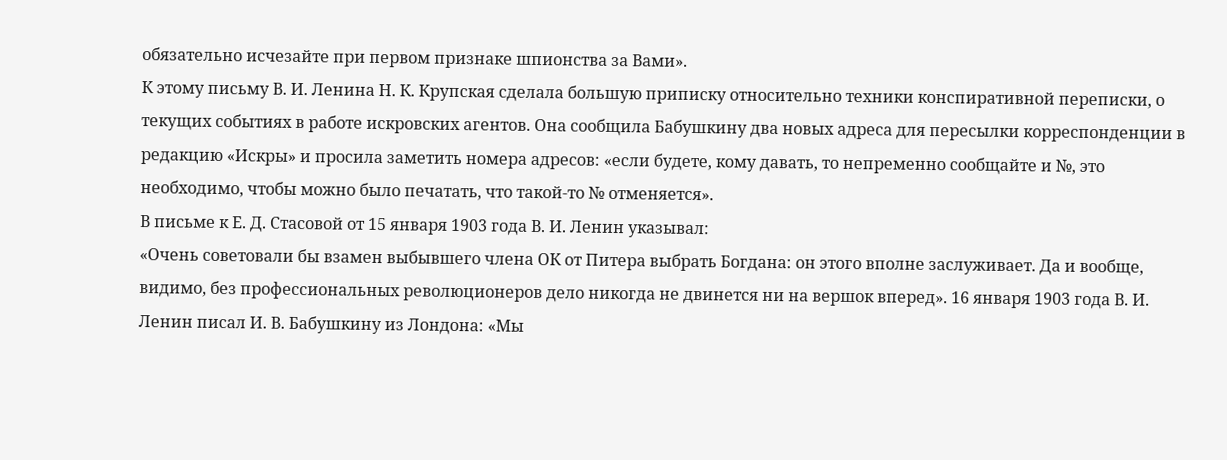обязательно исчезайте при первом признаке шпионства за Вами».
К этому письму В. И. Ленина Н. К. Крупская сделала большую приписку относительно техники конспиративной переписки, о текущих событиях в работе искровских агентов. Она сообщила Бабушкину два новых адреса для пересылки корреспонденции в редакцию «Искры» и просила заметить номера адресов: «если будете, кому давать, то непременно сообщайте и №, это необходимо, чтобы можно было печатать, что такой-то № отменяется».
В письме к Е. Д. Стасовой от 15 января 1903 года В. И. Ленин указывал:
«Очень советовали бы взамен выбывшего члена ОК от Питера выбрать Богдана: он этого вполне заслуживает. Да и вообще, видимо, без профессиональных революционеров дело никогда не двинется ни на вершок вперед». 16 января 1903 года В. И. Ленин писал И. В. Бабушкину из Лондона: «Мы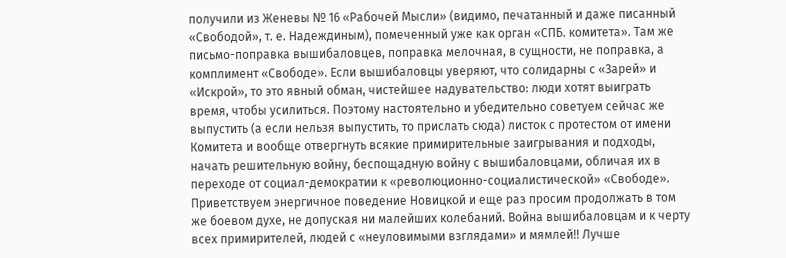получили из Женевы № 16 «Рабочей Мысли» (видимо, печатанный и даже писанный «Свободой», т. е. Надеждиным), помеченный уже как орган «СПБ. комитета». Там же письмо-поправка вышибаловцев, поправка мелочная, в сущности, не поправка, а комплимент «Свободе». Если вышибаловцы уверяют, что солидарны с «Зарей» и «Искрой», то это явный обман, чистейшее надувательство: люди хотят выиграть время, чтобы усилиться. Поэтому настоятельно и убедительно советуем сейчас же выпустить (а если нельзя выпустить, то прислать сюда) листок с протестом от имени Комитета и вообще отвергнуть всякие примирительные заигрывания и подходы, начать решительную войну, беспощадную войну с вышибаловцами, обличая их в переходе от социал-демократии к «революционно-социалистической» «Свободе». Приветствуем энергичное поведение Новицкой и еще раз просим продолжать в том же боевом духе, не допуская ни малейших колебаний. Война вышибаловцам и к черту всех примирителей, людей с «неуловимыми взглядами» и мямлей!! Лучше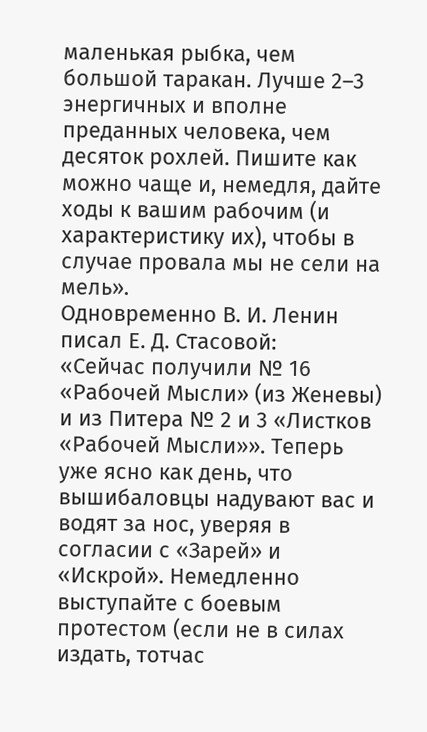маленькая рыбка, чем большой таракан. Лучше 2–3 энергичных и вполне преданных человека, чем десяток рохлей. Пишите как можно чаще и, немедля, дайте ходы к вашим рабочим (и характеристику их), чтобы в случае провала мы не сели на мель».
Одновременно В. И. Ленин писал Е. Д. Стасовой:
«Сейчас получили № 16 «Рабочей Мысли» (из Женевы) и из Питера № 2 и 3 «Листков «Рабочей Мысли»». Теперь уже ясно как день, что вышибаловцы надувают вас и водят за нос, уверяя в согласии с «Зарей» и «Искрой». Немедленно выступайте с боевым протестом (если не в силах издать, тотчас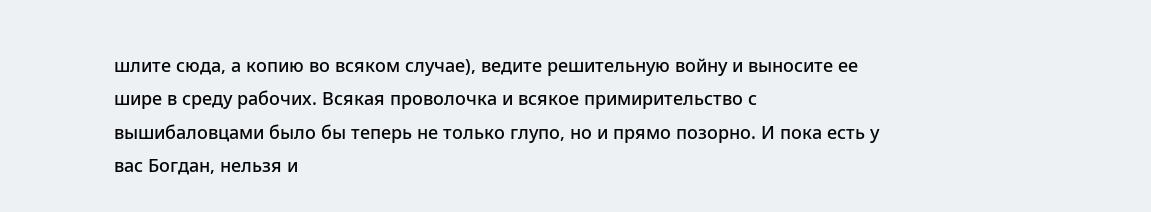шлите сюда, а копию во всяком случае), ведите решительную войну и выносите ее шире в среду рабочих. Всякая проволочка и всякое примирительство с вышибаловцами было бы теперь не только глупо, но и прямо позорно. И пока есть у вас Богдан, нельзя и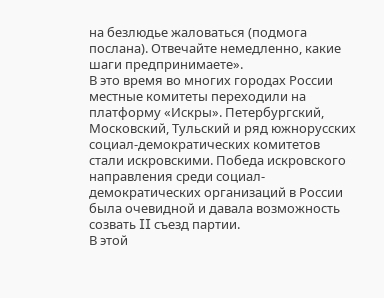на безлюдье жаловаться (подмога послана). Отвечайте немедленно, какие шаги предпринимаете».
В это время во многих городах России местные комитеты переходили на платформу «Искры». Петербургский, Московский, Тульский и ряд южнорусских социал-демократических комитетов стали искровскими. Победа искровского направления среди социал-демократических организаций в России была очевидной и давала возможность созвать II съезд партии.
В этой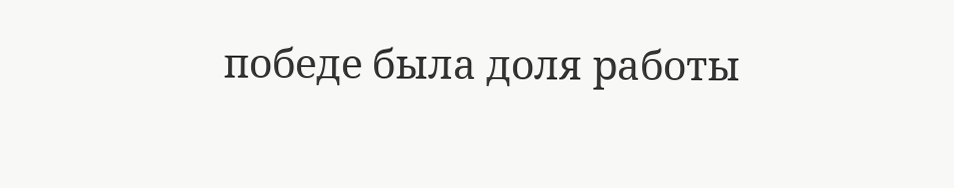победе была доля работы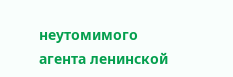неутомимого агента ленинской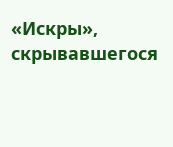«Искры», скрывавшегося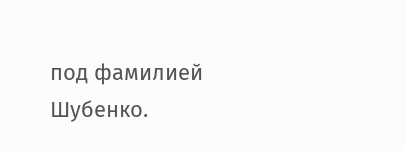под фамилией Шубенко.